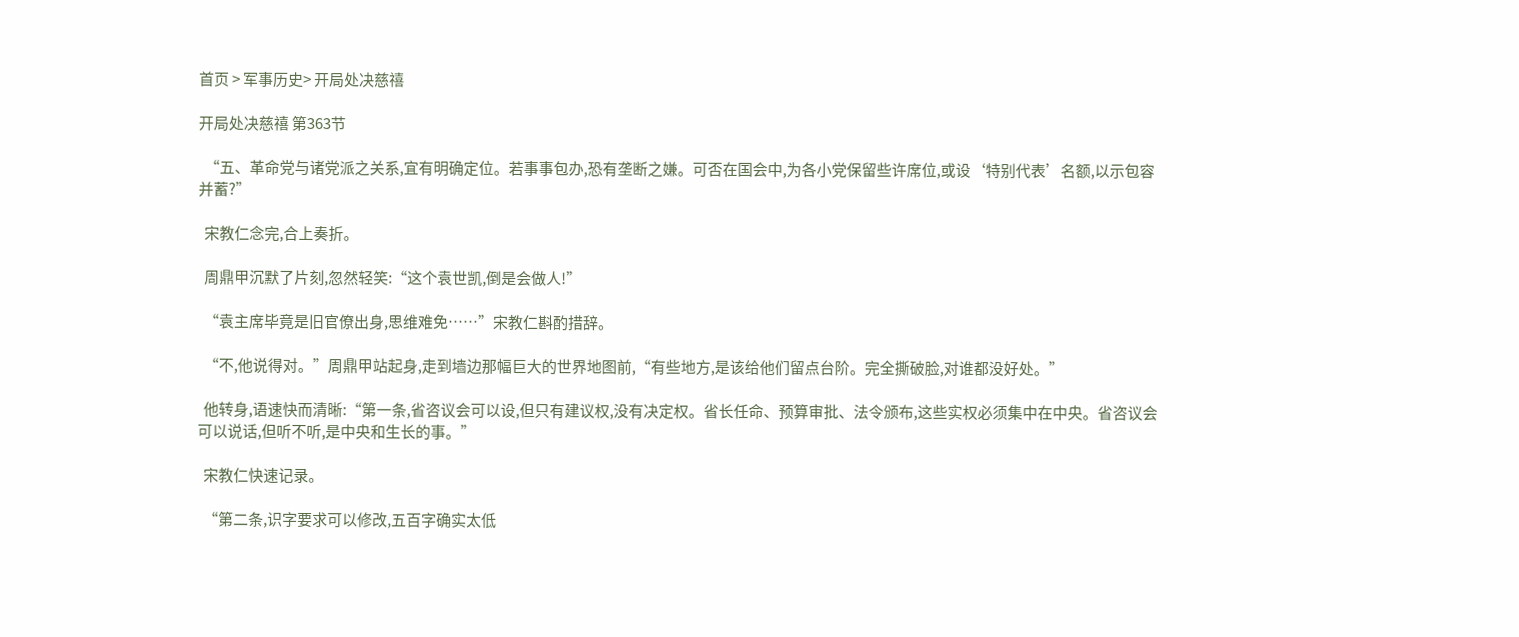首页 > 军事历史> 开局处决慈禧

开局处决慈禧 第363节

  “五、革命党与诸党派之关系,宜有明确定位。若事事包办,恐有垄断之嫌。可否在国会中,为各小党保留些许席位,或设‘特别代表’名额,以示包容并蓄?”

  宋教仁念完,合上奏折。

  周鼎甲沉默了片刻,忽然轻笑:“这个袁世凯,倒是会做人!”

  “袁主席毕竟是旧官僚出身,思维难免……”宋教仁斟酌措辞。

  “不,他说得对。”周鼎甲站起身,走到墙边那幅巨大的世界地图前,“有些地方,是该给他们留点台阶。完全撕破脸,对谁都没好处。”

  他转身,语速快而清晰:“第一条,省咨议会可以设,但只有建议权,没有决定权。省长任命、预算审批、法令颁布,这些实权必须集中在中央。省咨议会可以说话,但听不听,是中央和生长的事。”

  宋教仁快速记录。

  “第二条,识字要求可以修改,五百字确实太低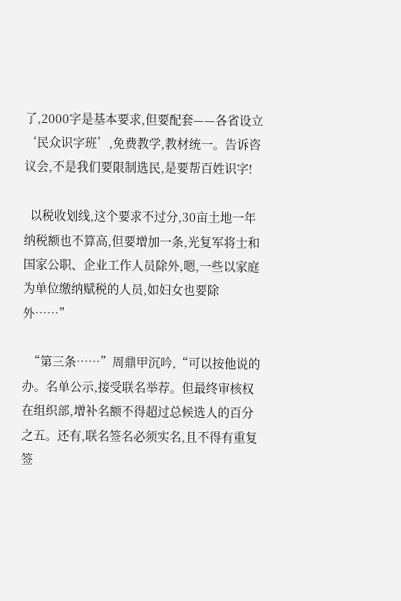了,2000字是基本要求,但要配套——各省设立‘民众识字班’,免费教学,教材统一。告诉咨议会,不是我们要限制选民,是要帮百姓识字!

  以税收划线,这个要求不过分,30亩土地一年纳税额也不算高,但要增加一条,光复军将士和国家公职、企业工作人员除外,嗯,一些以家庭为单位缴纳赋税的人员,如妇女也要除外……”

  “第三条……”周鼎甲沉吟,“可以按他说的办。名单公示,接受联名举荐。但最终审核权在组织部,增补名额不得超过总候选人的百分之五。还有,联名签名必须实名,且不得有重复签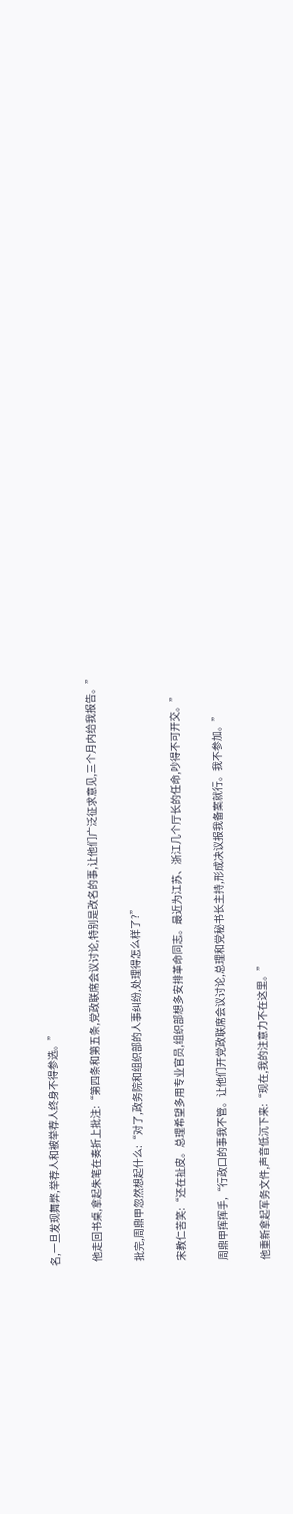名,一旦发现舞弊,举荐人和被举荐人终身不得参选。”

  他走回书桌,拿起朱笔在奏折上批注:“第四条和第五条,党政联席会议讨论,特别是改名的事,让他们广泛征求意见,三个月内给我报告。”

  批完,周鼎甲忽然想起什么:“对了,政务院和组织部的人事纠纷,处理得怎么样了?”

  宋教仁苦笑:“还在扯皮。总理希望多用专业官员,组织部想多安排革命同志。最近为江苏、浙江几个厅长的任命,吵得不可开交。”

  周鼎甲挥挥手,“行政口的事我不管。让他们开党政联席会议讨论,总理和党秘书长主持,形成决议报我备案就行。我不参加。”

  他重新拿起军务文件,声音低沉下来:“现在,我的注意力不在这里。”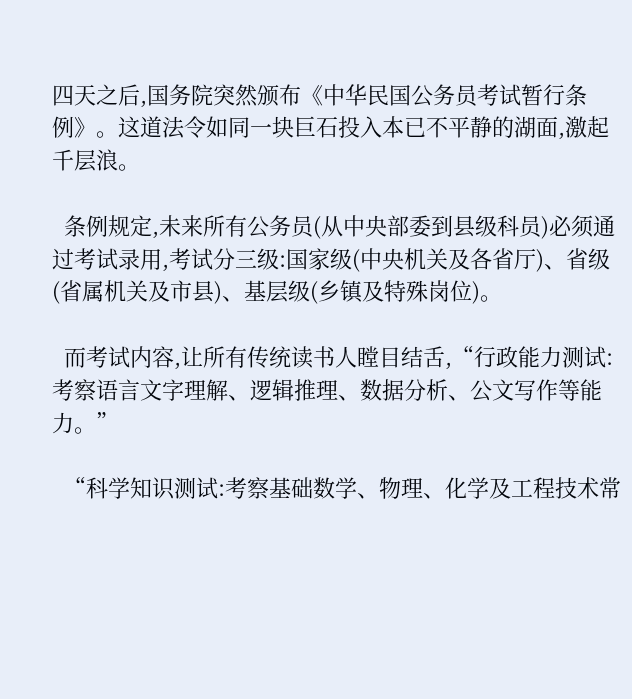四天之后,国务院突然颁布《中华民国公务员考试暂行条例》。这道法令如同一块巨石投入本已不平静的湖面,激起千层浪。

  条例规定,未来所有公务员(从中央部委到县级科员)必须通过考试录用,考试分三级:国家级(中央机关及各省厅)、省级(省属机关及市县)、基层级(乡镇及特殊岗位)。

  而考试内容,让所有传统读书人瞠目结舌,“行政能力测试:考察语言文字理解、逻辑推理、数据分析、公文写作等能力。”

  “科学知识测试:考察基础数学、物理、化学及工程技术常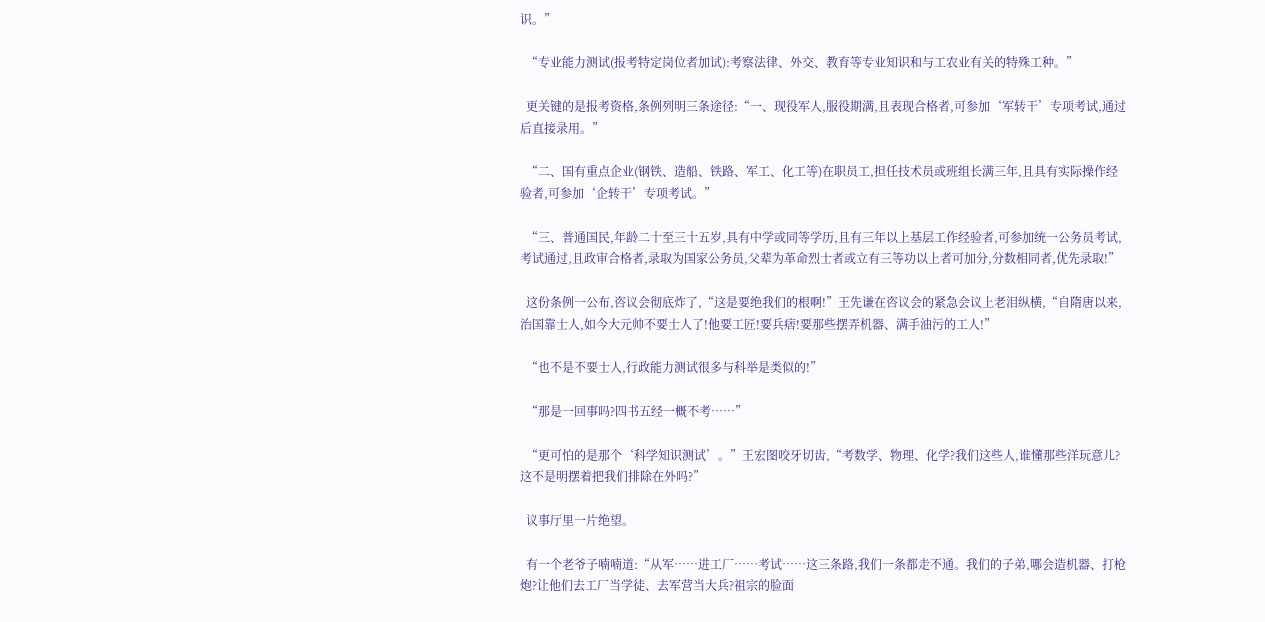识。”

  “专业能力测试(报考特定岗位者加试):考察法律、外交、教育等专业知识和与工农业有关的特殊工种。”

  更关键的是报考资格,条例列明三条途径:“一、现役军人,服役期满,且表现合格者,可参加‘军转干’专项考试,通过后直接录用。”

  “二、国有重点企业(钢铁、造船、铁路、军工、化工等)在职员工,担任技术员或班组长满三年,且具有实际操作经验者,可参加‘企转干’专项考试。”

  “三、普通国民,年龄二十至三十五岁,具有中学或同等学历,且有三年以上基层工作经验者,可参加统一公务员考试,考试通过,且政审合格者,录取为国家公务员,父辈为革命烈士者或立有三等功以上者可加分,分数相同者,优先录取!”

  这份条例一公布,咨议会彻底炸了,“这是要绝我们的根啊!”王先谦在咨议会的紧急会议上老泪纵横,“自隋唐以来,治国靠士人,如今大元帅不要士人了!他要工匠!要兵痞!要那些摆弄机器、满手油污的工人!”

  “也不是不要士人,行政能力测试很多与科举是类似的!”

  “那是一回事吗?四书五经一概不考……”

  “更可怕的是那个‘科学知识测试’。”王宏图咬牙切齿,“考数学、物理、化学?我们这些人,谁懂那些洋玩意儿?这不是明摆着把我们排除在外吗?”

  议事厅里一片绝望。

  有一个老爷子喃喃道:“从军……进工厂……考试……这三条路,我们一条都走不通。我们的子弟,哪会造机器、打枪炮?让他们去工厂当学徒、去军营当大兵?祖宗的脸面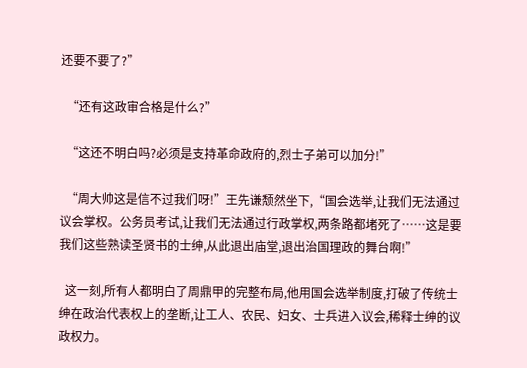还要不要了?”

  “还有这政审合格是什么?”

  “这还不明白吗?必须是支持革命政府的,烈士子弟可以加分!”

  “周大帅这是信不过我们呀!”王先谦颓然坐下,“国会选举,让我们无法通过议会掌权。公务员考试,让我们无法通过行政掌权,两条路都堵死了……这是要我们这些熟读圣贤书的士绅,从此退出庙堂,退出治国理政的舞台啊!”

  这一刻,所有人都明白了周鼎甲的完整布局,他用国会选举制度,打破了传统士绅在政治代表权上的垄断,让工人、农民、妇女、士兵进入议会,稀释士绅的议政权力。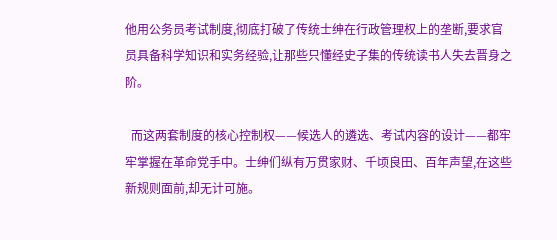他用公务员考试制度,彻底打破了传统士绅在行政管理权上的垄断,要求官员具备科学知识和实务经验,让那些只懂经史子集的传统读书人失去晋身之阶。

  而这两套制度的核心控制权——候选人的遴选、考试内容的设计——都牢牢掌握在革命党手中。士绅们纵有万贯家财、千顷良田、百年声望,在这些新规则面前,却无计可施。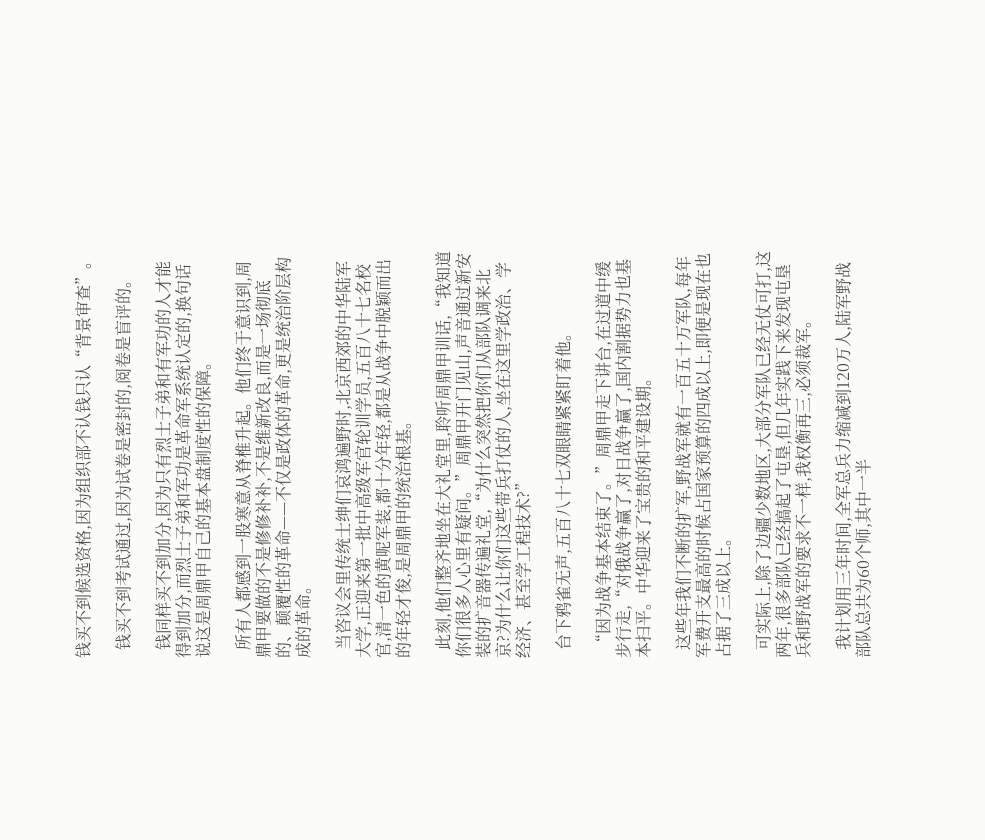钱买不到候选资格,因为组织部不认钱只认“背景审查”。

  钱买不到考试通过,因为试卷是密封的,阅卷是盲评的。

  钱同样买不到加分,因为只有烈士子弟和有军功的人才能得到加分,而烈士子弟和军功是革命军系统认定的,换句话说这是周鼎甲自己的基本盘制度性的保障。

  所有人都感到一股寒意从脊椎升起。他们终于意识到,周鼎甲要做的不是修修补补,不是维新改良,而是一场彻底的、颠覆性的革命——不仅是政体的革命,更是统治阶层构成的革命。

  当咨议会里传统士绅们哀鸿遍野时,北京西郊的中华陆军大学,正迎来第一批中高级军官轮训学员,五百八十七名校官,清一色的黄呢军装,都十分年轻,都是从战争中脱颖而出的年轻才俊,是周鼎甲的统治根基。

  此刻,他们整齐地坐在大礼堂里,聆听周鼎甲训话,“我知道你们很多人心里有疑问。”周鼎甲开门见山,声音通过新安装的扩音器传遍礼堂,“为什么突然把你们从部队调来北京?为什么让你们这些带兵打仗的人,坐在这里学政治、学经济、甚至学工程技术?”

  台下鸦雀无声,五百八十七双眼睛紧紧盯着他。

  “因为战争基本结束了。”周鼎甲走下讲台,在过道中缓步行走,“对俄战争赢了,对日战争赢了,国内割据势力也基本扫平。中华迎来了宝贵的和平建设期。

  这些年我们不断的扩军,野战军就有一百五十万军队,每年军费开支最高的时候占国家预算的四成以上,即便是现在也占据了三成以上。

  可实际上,除了边疆少数地区,大部分军队已经无仗可打,这两年,很多部队已经搞起了屯垦,但几年实践下来发现屯垦兵和野战军的要求不一样,我权衡再三,必须裁军。

  我计划用三年时间,全军总兵力缩减到120万人,陆军野战部队总共为60个师,其中一半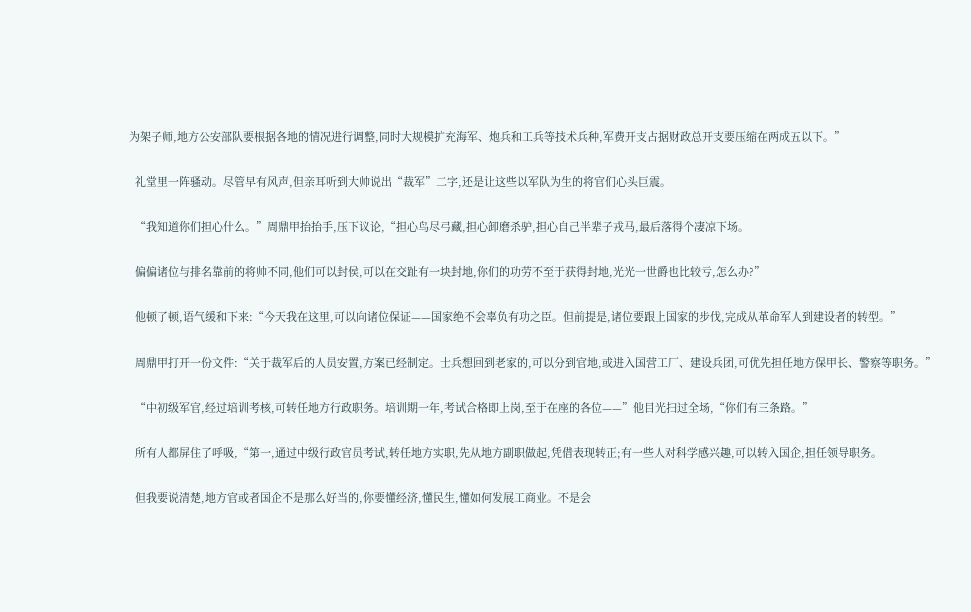为架子师,地方公安部队要根据各地的情况进行调整,同时大规模扩充海军、炮兵和工兵等技术兵种,军费开支占据财政总开支要压缩在两成五以下。”

  礼堂里一阵骚动。尽管早有风声,但亲耳听到大帅说出“裁军”二字,还是让这些以军队为生的将官们心头巨震。

  “我知道你们担心什么。”周鼎甲抬抬手,压下议论,“担心鸟尽弓藏,担心卸磨杀驴,担心自己半辈子戎马,最后落得个凄凉下场。

  偏偏诸位与排名靠前的将帅不同,他们可以封侯,可以在交趾有一块封地,你们的功劳不至于获得封地,光光一世爵也比较亏,怎么办?”

  他顿了顿,语气缓和下来:“今天我在这里,可以向诸位保证——国家绝不会辜负有功之臣。但前提是,诸位要跟上国家的步伐,完成从革命军人到建设者的转型。”

  周鼎甲打开一份文件:“关于裁军后的人员安置,方案已经制定。士兵想回到老家的,可以分到官地,或进入国营工厂、建设兵团,可优先担任地方保甲长、警察等职务。”

  “中初级军官,经过培训考核,可转任地方行政职务。培训期一年,考试合格即上岗,至于在座的各位——”他目光扫过全场,“你们有三条路。”

  所有人都屏住了呼吸,“第一,通过中级行政官员考试,转任地方实职,先从地方副职做起,凭借表现转正;有一些人对科学感兴趣,可以转入国企,担任领导职务。

  但我要说清楚,地方官或者国企不是那么好当的,你要懂经济,懂民生,懂如何发展工商业。不是会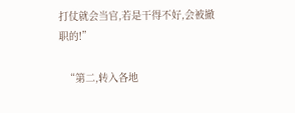打仗就会当官,若是干得不好,会被撤职的!”

  “第二,转入各地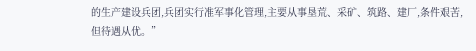的生产建设兵团,兵团实行准军事化管理,主要从事垦荒、采矿、筑路、建厂,条件艰苦,但待遇从优。”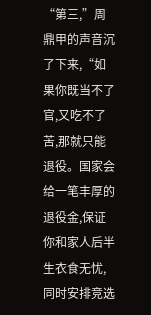“第三,”周鼎甲的声音沉了下来,“如果你既当不了官,又吃不了苦,那就只能退役。国家会给一笔丰厚的退役金,保证你和家人后半生衣食无忧,同时安排竞选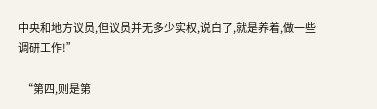中央和地方议员,但议员并无多少实权,说白了,就是养着,做一些调研工作!”

  “第四,则是第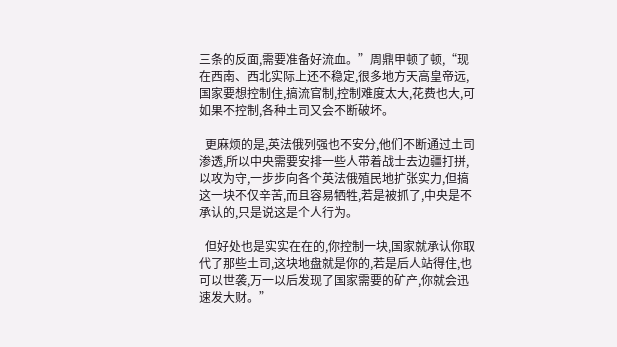三条的反面,需要准备好流血。”周鼎甲顿了顿,“现在西南、西北实际上还不稳定,很多地方天高皇帝远,国家要想控制住,搞流官制,控制难度太大,花费也大,可如果不控制,各种土司又会不断破坏。

  更麻烦的是,英法俄列强也不安分,他们不断通过土司渗透,所以中央需要安排一些人带着战士去边疆打拼,以攻为守,一步步向各个英法俄殖民地扩张实力,但搞这一块不仅辛苦,而且容易牺牲,若是被抓了,中央是不承认的,只是说这是个人行为。

  但好处也是实实在在的,你控制一块,国家就承认你取代了那些土司,这块地盘就是你的,若是后人站得住,也可以世袭,万一以后发现了国家需要的矿产,你就会迅速发大财。”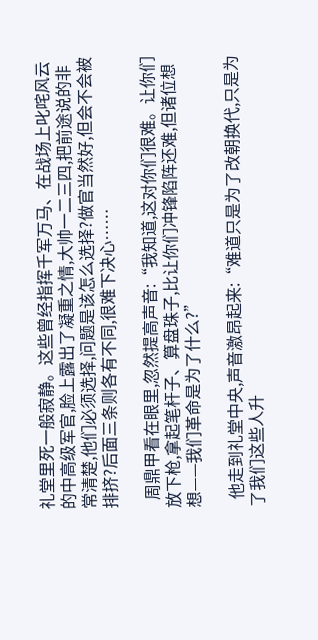礼堂里死一般寂静。这些曾经指挥千军万马、在战场上叱咤风云的中高级军官,脸上露出了凝重之情,大帅一二三四,把前途说的非常清楚,他们必须选择,问题是该怎么选择?做官当然好,但会不会被排挤?后面三条则各有不同,很难下决心……

  周鼎甲看在眼里,忽然提高声音:“我知道,这对你们很难。让你们放下枪,拿起笔杆子、算盘珠子,比让你们冲锋陷阵还难,但诸位想想——我们革命是为了什么?”

  他走到礼堂中央,声音激昂起来:“难道只是为了改朝换代,只是为了我们这些人升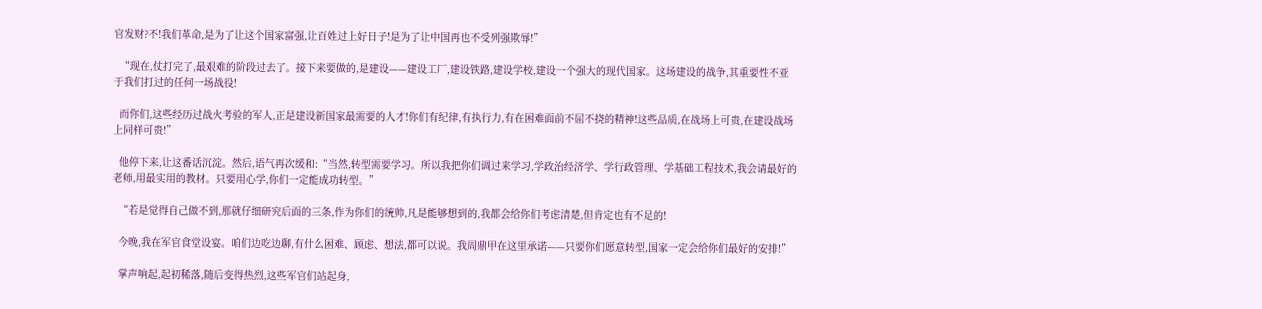官发财?不!我们革命,是为了让这个国家富强,让百姓过上好日子!是为了让中国再也不受列强欺辱!”

  “现在,仗打完了,最艰难的阶段过去了。接下来要做的,是建设——建设工厂,建设铁路,建设学校,建设一个强大的现代国家。这场建设的战争,其重要性不亚于我们打过的任何一场战役!

  而你们,这些经历过战火考验的军人,正是建设新国家最需要的人才!你们有纪律,有执行力,有在困难面前不屈不挠的精神!这些品质,在战场上可贵,在建设战场上同样可贵!”

  他停下来,让这番话沉淀。然后,语气再次缓和:“当然,转型需要学习。所以我把你们调过来学习,学政治经济学、学行政管理、学基础工程技术,我会请最好的老师,用最实用的教材。只要用心学,你们一定能成功转型。”

  “若是觉得自己做不到,那就仔细研究后面的三条,作为你们的统帅,凡是能够想到的,我都会给你们考虑清楚,但肯定也有不足的!

  今晚,我在军官食堂设宴。咱们边吃边聊,有什么困难、顾虑、想法,都可以说。我周鼎甲在这里承诺——只要你们愿意转型,国家一定会给你们最好的安排!”

  掌声响起,起初稀落,随后变得热烈,这些军官们站起身,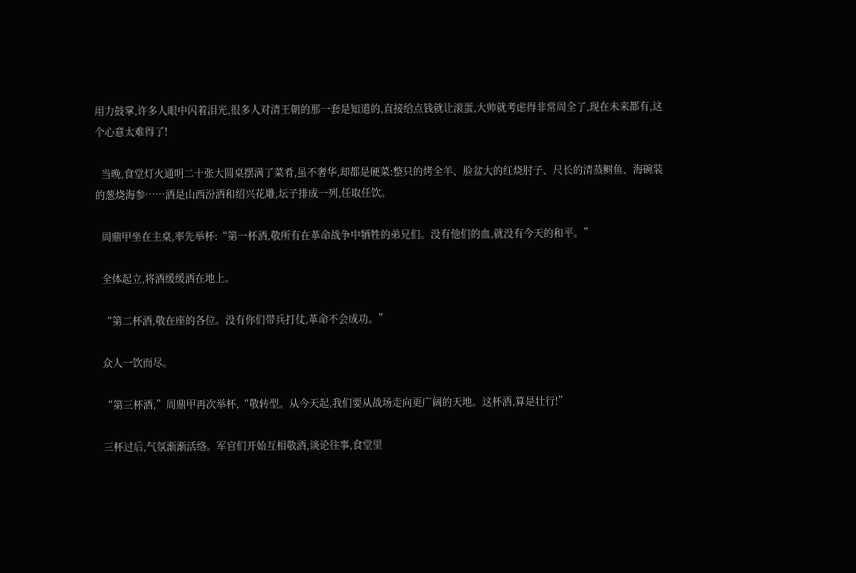用力鼓掌,许多人眼中闪着泪光,很多人对清王朝的那一套是知道的,直接给点钱就让滚蛋,大帅就考虑得非常周全了,现在未来都有,这个心意太难得了!

  当晚,食堂灯火通明二十张大圆桌摆满了菜肴,虽不奢华,却都是硬菜:整只的烤全羊、脸盆大的红烧肘子、尺长的清蒸鲥鱼、海碗装的葱烧海参……酒是山西汾酒和绍兴花雕,坛子排成一列,任取任饮。

  周鼎甲坐在主桌,率先举杯:“第一杯酒,敬所有在革命战争中牺牲的弟兄们。没有他们的血,就没有今天的和平。”

  全体起立,将酒缓缓洒在地上。

  “第二杯酒,敬在座的各位。没有你们带兵打仗,革命不会成功。”

  众人一饮而尽。

  “第三杯酒,”周鼎甲再次举杯,“敬转型。从今天起,我们要从战场走向更广阔的天地。这杯酒,算是壮行!”

  三杯过后,气氛渐渐活络。军官们开始互相敬酒,谈论往事,食堂里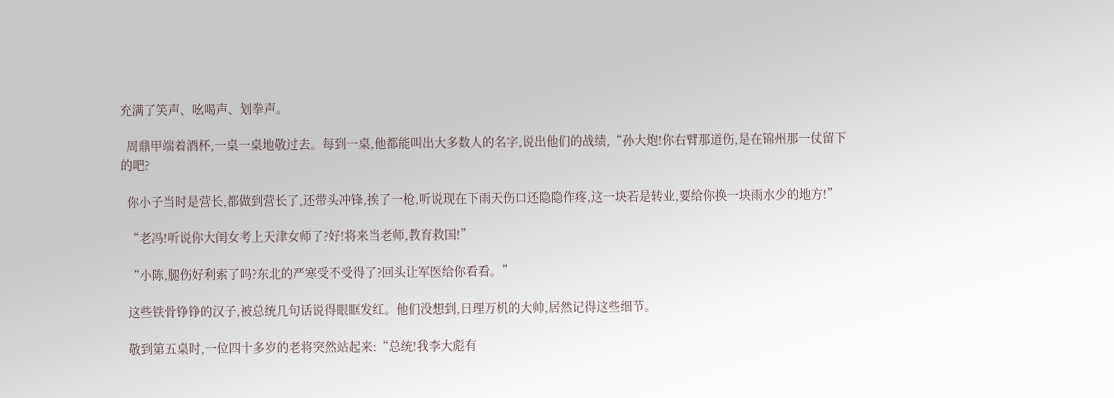充满了笑声、吆喝声、划拳声。

  周鼎甲端着酒杯,一桌一桌地敬过去。每到一桌,他都能叫出大多数人的名字,说出他们的战绩,“孙大炮!你右臂那道伤,是在锦州那一仗留下的吧?

  你小子当时是营长,都做到营长了,还带头冲锋,挨了一枪,听说现在下雨天伤口还隐隐作疼,这一块若是转业,要给你换一块雨水少的地方!”

  “老冯!听说你大闺女考上天津女师了?好!将来当老师,教育救国!”

  “小陈,腿伤好利索了吗?东北的严寒受不受得了?回头让军医给你看看。”

  这些铁骨铮铮的汉子,被总统几句话说得眼眶发红。他们没想到,日理万机的大帅,居然记得这些细节。

  敬到第五桌时,一位四十多岁的老将突然站起来:“总统!我李大彪有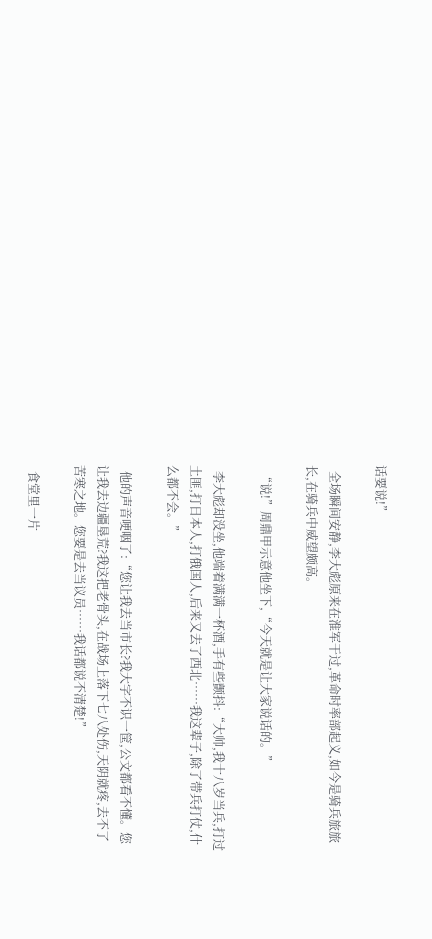话要说!”

  全场瞬间安静,李大彪原来在淮军干过,革命时率部起义,如今是骑兵旅旅长,在骑兵中威望颇高。

  “说!”周鼎甲示意他坐下,“今天就是让大家说话的。”

  李大彪却没坐,他端着满满一杯酒,手有些颤抖:“大帅,我十八岁当兵,打过土匪,打日本人,打俄国人,后来又去了西北……我这辈子,除了带兵打仗,什么都不会。”

  他的声音哽咽了:“您让我去当市长?我大字不识一筐,公文都看不懂。您让我去边疆垦荒?我这把老骨头,在战场上落下七八处伤,天阴就疼,去不了苦寒之地。您要是去当议员……我话都说不清楚!”

  食堂里一片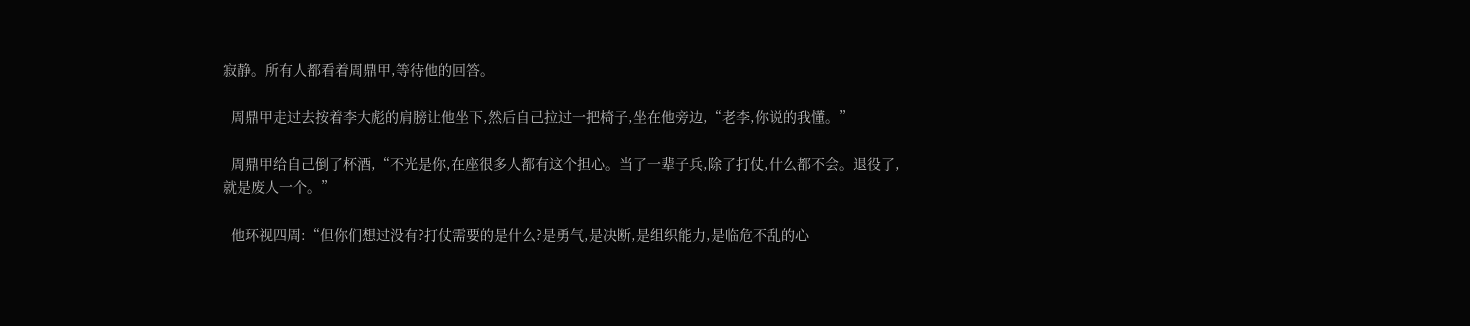寂静。所有人都看着周鼎甲,等待他的回答。

  周鼎甲走过去按着李大彪的肩膀让他坐下,然后自己拉过一把椅子,坐在他旁边,“老李,你说的我懂。”

  周鼎甲给自己倒了杯酒,“不光是你,在座很多人都有这个担心。当了一辈子兵,除了打仗,什么都不会。退役了,就是废人一个。”

  他环视四周:“但你们想过没有?打仗需要的是什么?是勇气,是决断,是组织能力,是临危不乱的心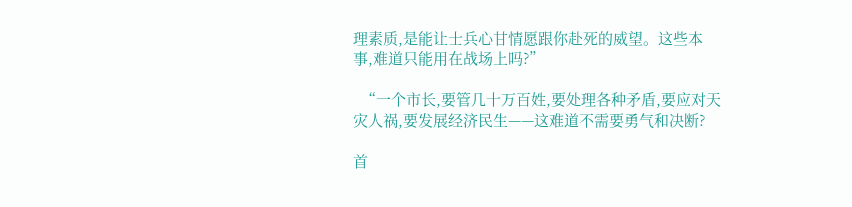理素质,是能让士兵心甘情愿跟你赴死的威望。这些本事,难道只能用在战场上吗?”

  “一个市长,要管几十万百姓,要处理各种矛盾,要应对天灾人祸,要发展经济民生——这难道不需要勇气和决断?

首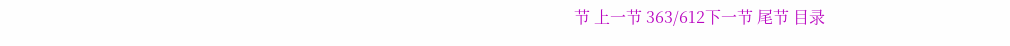节 上一节 363/612下一节 尾节 目录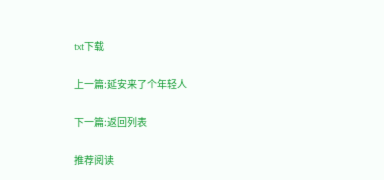txt下载

上一篇:延安来了个年轻人

下一篇:返回列表

推荐阅读